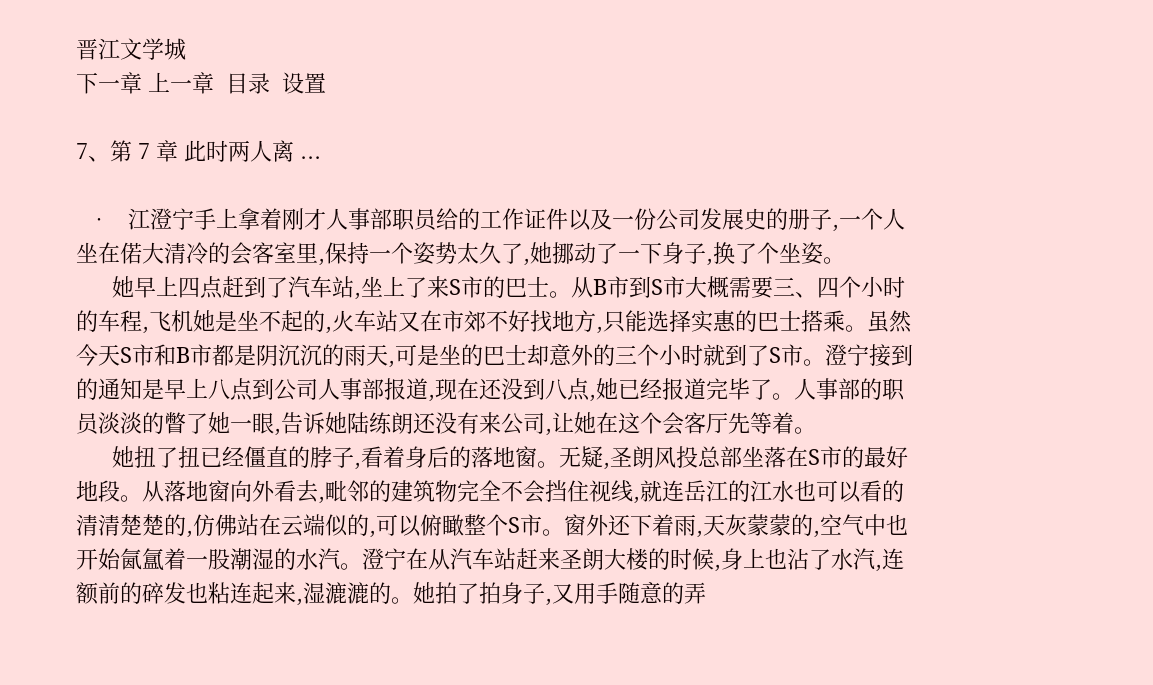晋江文学城
下一章 上一章  目录  设置

7、第 7 章 此时两人离 ...

  •   江澄宁手上拿着刚才人事部职员给的工作证件以及一份公司发展史的册子,一个人坐在偌大清冷的会客室里,保持一个姿势太久了,她挪动了一下身子,换了个坐姿。
      她早上四点赶到了汽车站,坐上了来S市的巴士。从B市到S市大概需要三、四个小时的车程,飞机她是坐不起的,火车站又在市郊不好找地方,只能选择实惠的巴士搭乘。虽然今天S市和B市都是阴沉沉的雨天,可是坐的巴士却意外的三个小时就到了S市。澄宁接到的通知是早上八点到公司人事部报道,现在还没到八点,她已经报道完毕了。人事部的职员淡淡的瞥了她一眼,告诉她陆练朗还没有来公司,让她在这个会客厅先等着。
      她扭了扭已经僵直的脖子,看着身后的落地窗。无疑,圣朗风投总部坐落在S市的最好地段。从落地窗向外看去,毗邻的建筑物完全不会挡住视线,就连岳江的江水也可以看的清清楚楚的,仿佛站在云端似的,可以俯瞰整个S市。窗外还下着雨,天灰蒙蒙的,空气中也开始氤氲着一股潮湿的水汽。澄宁在从汽车站赶来圣朗大楼的时候,身上也沾了水汽,连额前的碎发也粘连起来,湿漉漉的。她拍了拍身子,又用手随意的弄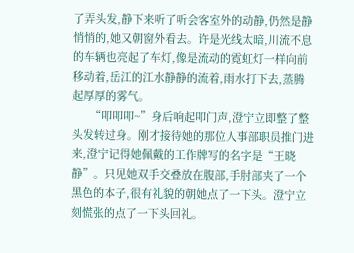了弄头发,静下来听了听会客室外的动静,仍然是静悄悄的,她又朝窗外看去。许是光线太暗,川流不息的车辆也亮起了车灯,像是流动的霓虹灯一样向前移动着,岳江的江水静静的流着,雨水打下去,蒸腾起厚厚的雾气。
      “叩叩叩~”身后响起叩门声,澄宁立即整了整头发转过身。刚才接待她的那位人事部职员推门进来,澄宁记得她佩戴的工作牌写的名字是“王晓静”。只见她双手交叠放在腹部,手肘部夹了一个黑色的本子,很有礼貌的朝她点了一下头。澄宁立刻慌张的点了一下头回礼。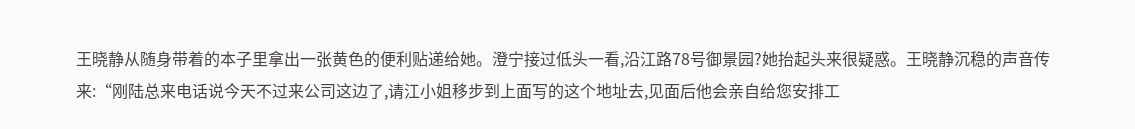王晓静从随身带着的本子里拿出一张黄色的便利贴递给她。澄宁接过低头一看,沿江路78号御景园?她抬起头来很疑惑。王晓静沉稳的声音传来:“刚陆总来电话说今天不过来公司这边了,请江小姐移步到上面写的这个地址去,见面后他会亲自给您安排工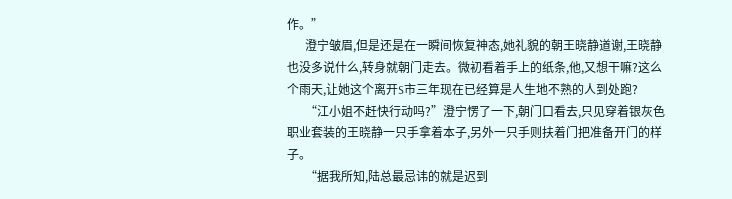作。”
      澄宁皱眉,但是还是在一瞬间恢复神态,她礼貌的朝王晓静道谢,王晓静也没多说什么,转身就朝门走去。微初看着手上的纸条,他,又想干嘛?这么个雨天,让她这个离开S市三年现在已经算是人生地不熟的人到处跑?
      “江小姐不赶快行动吗?”澄宁愣了一下,朝门口看去,只见穿着银灰色职业套装的王晓静一只手拿着本子,另外一只手则扶着门把准备开门的样子。
      “据我所知,陆总最忌讳的就是迟到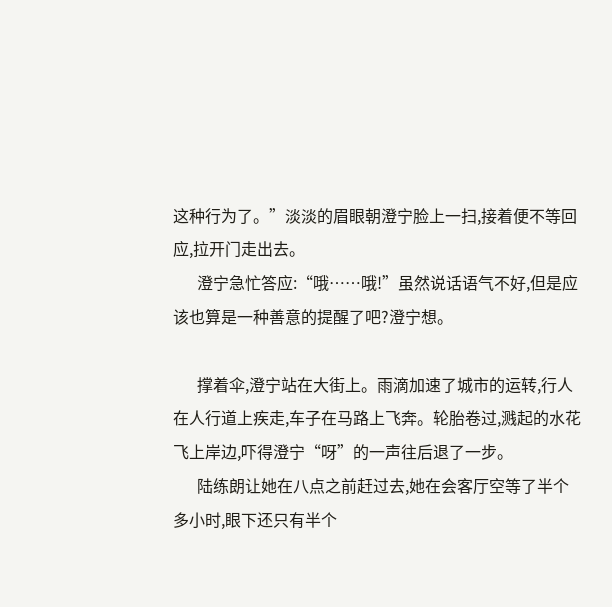这种行为了。”淡淡的眉眼朝澄宁脸上一扫,接着便不等回应,拉开门走出去。
      澄宁急忙答应:“哦……哦!”虽然说话语气不好,但是应该也算是一种善意的提醒了吧?澄宁想。

      撑着伞,澄宁站在大街上。雨滴加速了城市的运转,行人在人行道上疾走,车子在马路上飞奔。轮胎卷过,溅起的水花飞上岸边,吓得澄宁“呀”的一声往后退了一步。
      陆练朗让她在八点之前赶过去,她在会客厅空等了半个多小时,眼下还只有半个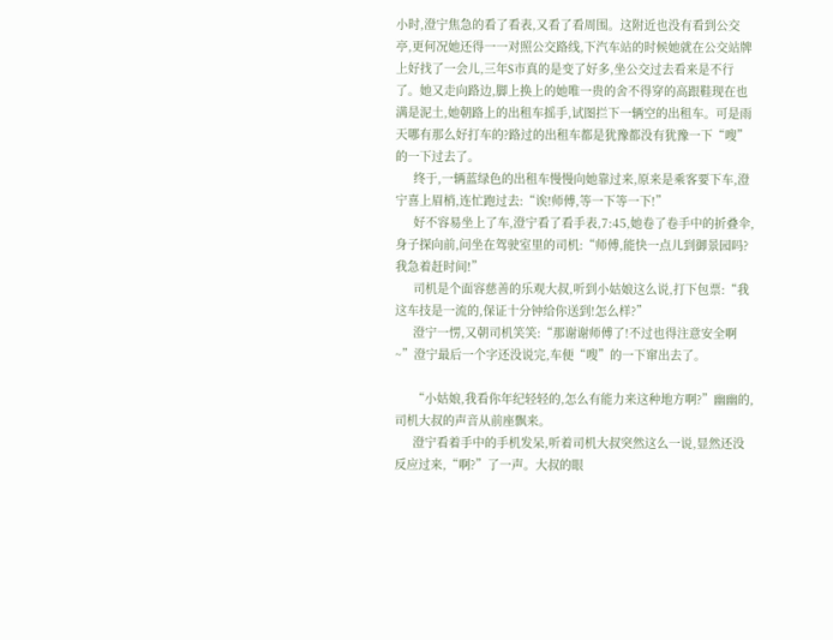小时,澄宁焦急的看了看表,又看了看周围。这附近也没有看到公交亭,更何况她还得一一对照公交路线,下汽车站的时候她就在公交站牌上好找了一会儿,三年S市真的是变了好多,坐公交过去看来是不行了。她又走向路边,脚上换上的她唯一贵的舍不得穿的高跟鞋现在也满是泥土,她朝路上的出租车摇手,试图拦下一辆空的出租车。可是雨天哪有那么好打车的?路过的出租车都是犹豫都没有犹豫一下“嗖”的一下过去了。
      终于,一辆蓝绿色的出租车慢慢向她靠过来,原来是乘客要下车,澄宁喜上眉梢,连忙跑过去:“诶!师傅,等一下等一下!”
      好不容易坐上了车,澄宁看了看手表,7:45,她卷了卷手中的折叠伞,身子探向前,问坐在驾驶室里的司机:“师傅,能快一点儿到御景园吗?我急着赶时间!”
      司机是个面容慈善的乐观大叔,听到小姑娘这么说,打下包票:“我这车技是一流的,保证十分钟给你送到!怎么样?”
      澄宁一愣,又朝司机笑笑:“那谢谢师傅了!不过也得注意安全啊~”澄宁最后一个字还没说完,车便“嗖”的一下窜出去了。

      “小姑娘,我看你年纪轻轻的,怎么有能力来这种地方啊?”幽幽的,司机大叔的声音从前座飘来。
      澄宁看着手中的手机发呆,听着司机大叔突然这么一说,显然还没反应过来,“啊?”了一声。大叔的眼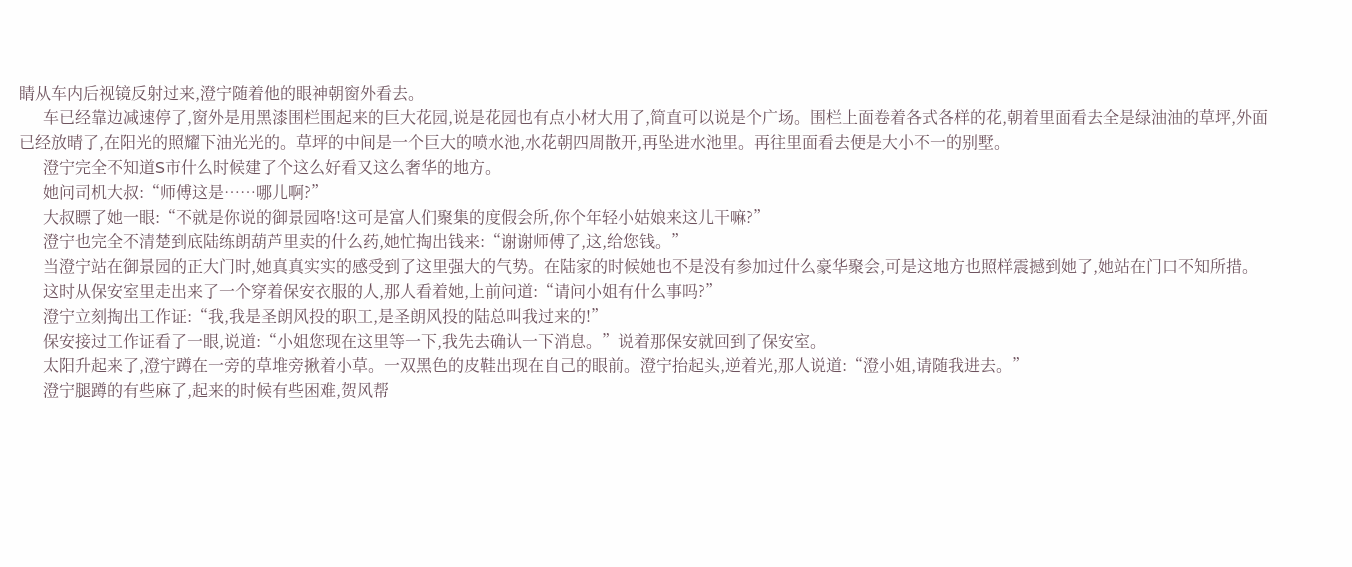睛从车内后视镜反射过来,澄宁随着他的眼神朝窗外看去。
      车已经靠边减速停了,窗外是用黑漆围栏围起来的巨大花园,说是花园也有点小材大用了,简直可以说是个广场。围栏上面卷着各式各样的花,朝着里面看去全是绿油油的草坪,外面已经放晴了,在阳光的照耀下油光光的。草坪的中间是一个巨大的喷水池,水花朝四周散开,再坠进水池里。再往里面看去便是大小不一的别墅。
      澄宁完全不知道S市什么时候建了个这么好看又这么奢华的地方。
      她问司机大叔:“师傅这是……哪儿啊?”
      大叔瞟了她一眼:“不就是你说的御景园咯!这可是富人们聚集的度假会所,你个年轻小姑娘来这儿干嘛?”
      澄宁也完全不清楚到底陆练朗葫芦里卖的什么药,她忙掏出钱来:“谢谢师傅了,这,给您钱。”
      当澄宁站在御景园的正大门时,她真真实实的感受到了这里强大的气势。在陆家的时候她也不是没有参加过什么豪华聚会,可是这地方也照样震撼到她了,她站在门口不知所措。
      这时从保安室里走出来了一个穿着保安衣服的人,那人看着她,上前问道:“请问小姐有什么事吗?”
      澄宁立刻掏出工作证:“我,我是圣朗风投的职工,是圣朗风投的陆总叫我过来的!”
      保安接过工作证看了一眼,说道:“小姐您现在这里等一下,我先去确认一下消息。”说着那保安就回到了保安室。
      太阳升起来了,澄宁蹲在一旁的草堆旁揪着小草。一双黑色的皮鞋出现在自己的眼前。澄宁抬起头,逆着光,那人说道:“澄小姐,请随我进去。”
      澄宁腿蹲的有些麻了,起来的时候有些困难,贺风帮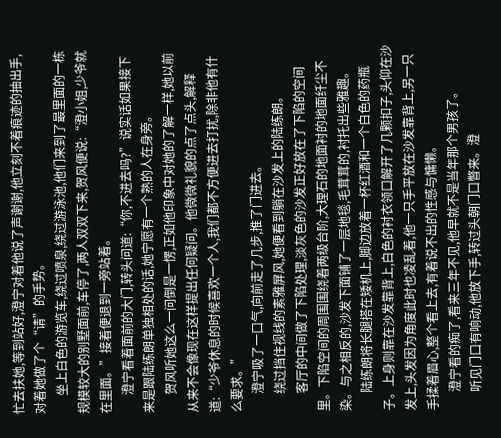忙去扶她,等到站好,澄宁对着他说了声谢谢,他立刻不着痕迹的抽出手,对着她做了个“请”的手势。
      坐上白色的游览车,绕过喷泉,绕过游泳池,他们来到了最里面的一栋规模较大的别墅面前,车停了,两人双双下来,贺风便说:“澄小姐,少爷就在里面。”接着便退到一旁站着。
      澄宁看着面前的大门,转头问道:“你,不进去吗?”说实话如果接下来是跟陆练朗单独相处的话,她宁愿有一个熟的人在身旁。
      贺风听她这么一问倒是一愣,正如他印象中对她的了解一样,她以前从来不会像现在这样提出任何疑问。他微微礼貌的点了点头,解释道:“少爷休息的时候喜欢一个人,我们都不方便进去打扰,除非他有什么要求。”
      澄宁吸了一口气,向前走了几步,推了门进去。
      绕过挡住视线的素雅屏风,她便看到躺在沙发上的陆练朗。
      客厅的中间做了下陷处理,淡灰色的沙发正好放在了下陷的空间里。下陷空间的周围围绕着两级台阶,大理石的地面衬的地面纤尘不染。与之相反的,沙发下面铺了一层地毯,毛茸茸的,衬托出些雅趣。
      陆练朗将长腿搭在矮机上,脚边放着一杯红酒和一个白色的药瓶子。上身则靠在沙发靠背上,白色的衬衣领口解开了几颗扣子,头仰在沙发上,头发因为角度此时也凌乱着,他一只手平放在沙发靠背上,另一只手揉着眉心,整个看上去,有着说不出的性感与慵懒。
      澄宁看的痴了,看来三年不见,他早就不是当年那个男孩了。
      听见门口有响动,他放下手,转过头朝门口瞥来。澄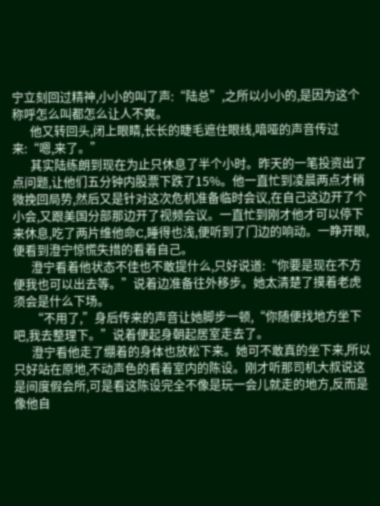宁立刻回过精神,小小的叫了声:“陆总”,之所以小小的,是因为这个称呼怎么叫都怎么让人不爽。
      他又转回头,闭上眼睛,长长的睫毛遮住眼线,喑哑的声音传过来:“嗯,来了。”
      其实陆练朗到现在为止只休息了半个小时。昨天的一笔投资出了点问题,让他们五分钟内股票下跌了15%。他一直忙到凌晨两点才稍微挽回局势,然后又是针对这次危机准备临时会议,在自己这边开了个小会,又跟美国分部那边开了视频会议。一直忙到刚才他才可以停下来休息,吃了两片维他命C,睡得也浅,便听到了门边的响动。一睁开眼,便看到澄宁惊慌失措的看着自己。
      澄宁看着他状态不佳也不敢提什么,只好说道:“你要是现在不方便我也可以出去等。”说着边准备往外移步。她太清楚了摸着老虎须会是什么下场。
      “不用了,”身后传来的声音让她脚步一顿,“你随便找地方坐下吧,我去整理下。”说着便起身朝起居室走去了。
      澄宁看他走了绷着的身体也放松下来。她可不敢真的坐下来,所以只好站在原地,不动声色的看着室内的陈设。刚才听那司机大叔说这是间度假会所,可是看这陈设完全不像是玩一会儿就走的地方,反而是像他自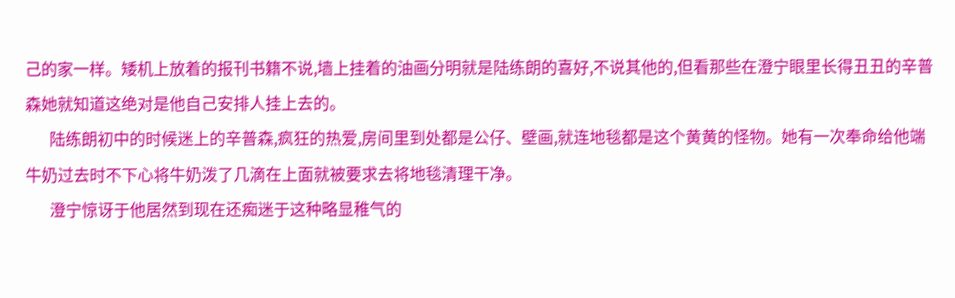己的家一样。矮机上放着的报刊书籍不说,墙上挂着的油画分明就是陆练朗的喜好,不说其他的,但看那些在澄宁眼里长得丑丑的辛普森她就知道这绝对是他自己安排人挂上去的。
      陆练朗初中的时候迷上的辛普森,疯狂的热爱,房间里到处都是公仔、壁画,就连地毯都是这个黄黄的怪物。她有一次奉命给他端牛奶过去时不下心将牛奶泼了几滴在上面就被要求去将地毯清理干净。
      澄宁惊讶于他居然到现在还痴迷于这种略显稚气的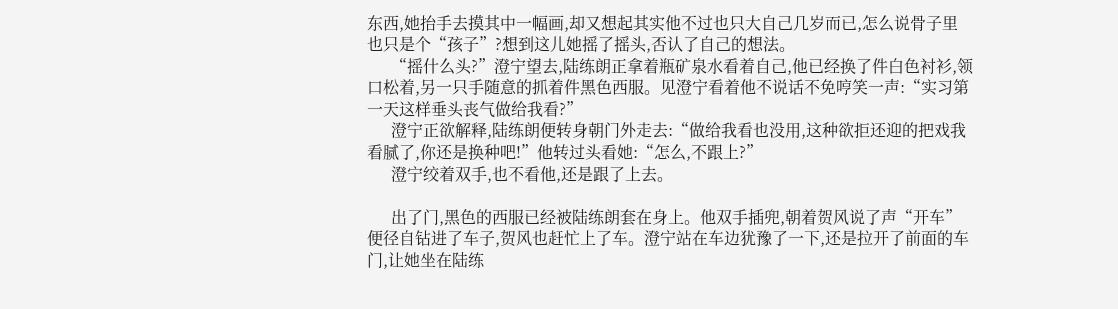东西,她抬手去摸其中一幅画,却又想起其实他不过也只大自己几岁而已,怎么说骨子里也只是个“孩子”?想到这儿她摇了摇头,否认了自己的想法。
      “摇什么头?”澄宁望去,陆练朗正拿着瓶矿泉水看着自己,他已经换了件白色衬衫,领口松着,另一只手随意的抓着件黑色西服。见澄宁看着他不说话不免哼笑一声:“实习第一天这样垂头丧气做给我看?”
      澄宁正欲解释,陆练朗便转身朝门外走去:“做给我看也没用,这种欲拒还迎的把戏我看腻了,你还是换种吧!”他转过头看她:“怎么,不跟上?”
      澄宁绞着双手,也不看他,还是跟了上去。

      出了门,黑色的西服已经被陆练朗套在身上。他双手插兜,朝着贺风说了声“开车”便径自钻进了车子,贺风也赶忙上了车。澄宁站在车边犹豫了一下,还是拉开了前面的车门,让她坐在陆练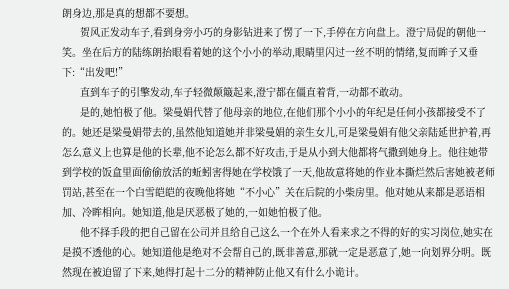朗身边,那是真的想都不要想。
      贺风正发动车子,看到身旁小巧的身影钻进来了愣了一下,手停在方向盘上。澄宁局促的朝他一笑。坐在后方的陆练朗抬眼看着她的这个小小的举动,眼睛里闪过一丝不明的情绪,复而眸子又垂下:“出发吧!”
      直到车子的引擎发动,车子轻微颠簸起来,澄宁都在僵直着背,一动都不敢动。
      是的,她怕极了他。梁曼娟代替了他母亲的地位,在他们那个小小的年纪是任何小孩都接受不了的。她还是梁曼娟带去的,虽然他知道她并非梁曼娟的亲生女儿,可是梁曼娟有他父亲陆延世护着,再怎么意义上也算是他的长辈,他不论怎么都不好攻击,于是从小到大他都将气撒到她身上。他往她带到学校的饭盒里面偷偷放活的蚯蚓害得她在学校饿了一天,他故意将她的作业本撕烂然后害她被老师罚站,甚至在一个白雪皑皑的夜晚他将她“不小心”关在后院的小柴房里。他对她从来都是恶语相加、冷眸相向。她知道,他是厌恶极了她的,一如她怕极了他。
      他不择手段的把自己留在公司并且给自己这么一个在外人看来求之不得的好的实习岗位,她实在是摸不透他的心。她知道他是绝对不会帮自己的,既非善意,那就一定是恶意了,她一向划界分明。既然现在被迫留了下来,她得打起十二分的精神防止他又有什么小诡计。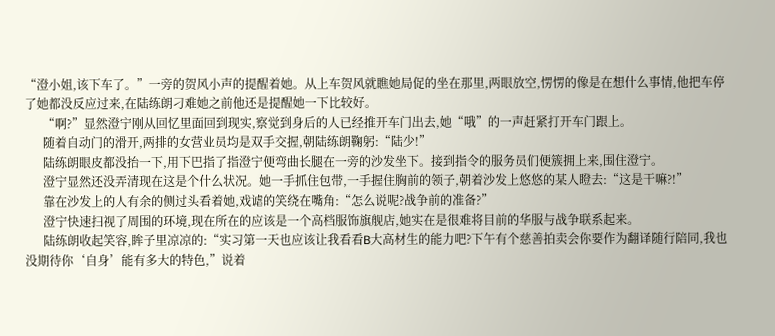“澄小姐,该下车了。”一旁的贺风小声的提醒着她。从上车贺风就瞧她局促的坐在那里,两眼放空,愣愣的像是在想什么事情,他把车停了她都没反应过来,在陆练朗刁难她之前他还是提醒她一下比较好。
      “啊?”显然澄宁刚从回忆里面回到现实,察觉到身后的人已经推开车门出去,她“哦”的一声赶紧打开车门跟上。
      随着自动门的滑开,两排的女营业员均是双手交握,朝陆练朗鞠躬:“陆少!”
      陆练朗眼皮都没抬一下,用下巴指了指澄宁便弯曲长腿在一旁的沙发坐下。接到指令的服务员们便簇拥上来,围住澄宁。
      澄宁显然还没弄清现在这是个什么状况。她一手抓住包带,一手握住胸前的领子,朝着沙发上悠悠的某人瞪去:“这是干嘛?!”
      靠在沙发上的人有余的侧过头看着她,戏谑的笑绕在嘴角:“怎么说呢?战争前的准备?”
      澄宁快速扫视了周围的环境,现在所在的应该是一个高档服饰旗舰店,她实在是很难将目前的华服与战争联系起来。
      陆练朗收起笑容,眸子里凉凉的:“实习第一天也应该让我看看B大高材生的能力吧?下午有个慈善拍卖会你要作为翻译随行陪同,我也没期待你‘自身’能有多大的特色,”说着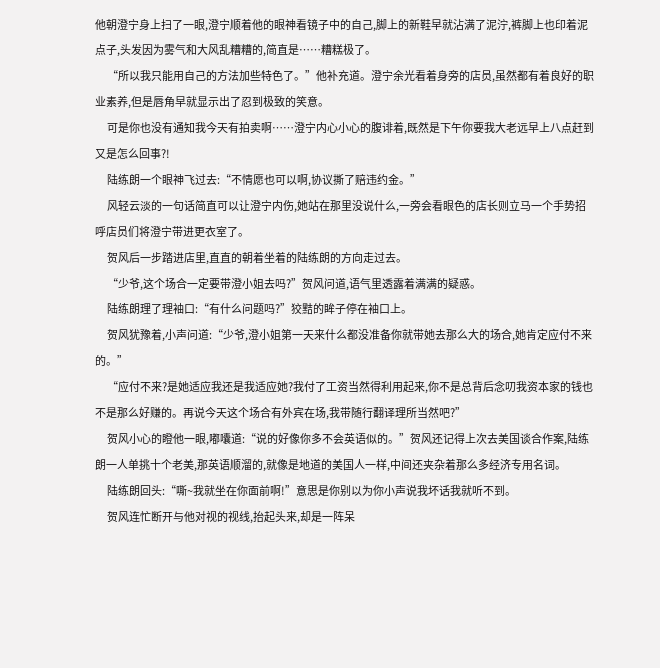他朝澄宁身上扫了一眼,澄宁顺着他的眼神看镜子中的自己,脚上的新鞋早就沾满了泥泞,裤脚上也印着泥点子,头发因为雾气和大风乱糟糟的,简直是……糟糕极了。
      “所以我只能用自己的方法加些特色了。”他补充道。澄宁余光看着身旁的店员,虽然都有着良好的职业素养,但是唇角早就显示出了忍到极致的笑意。
      可是你也没有通知我今天有拍卖啊……澄宁内心小心的腹诽着,既然是下午你要我大老远早上八点赶到又是怎么回事?!
      陆练朗一个眼神飞过去:“不情愿也可以啊,协议撕了赔违约金。”
      风轻云淡的一句话简直可以让澄宁内伤,她站在那里没说什么,一旁会看眼色的店长则立马一个手势招呼店员们将澄宁带进更衣室了。
      贺风后一步踏进店里,直直的朝着坐着的陆练朗的方向走过去。
      “少爷,这个场合一定要带澄小姐去吗?”贺风问道,语气里透露着满满的疑惑。
      陆练朗理了理袖口:“有什么问题吗?”狡黠的眸子停在袖口上。
      贺风犹豫着,小声问道:“少爷,澄小姐第一天来什么都没准备你就带她去那么大的场合,她肯定应付不来的。”
      “应付不来?是她适应我还是我适应她?我付了工资当然得利用起来,你不是总背后念叨我资本家的钱也不是那么好赚的。再说今天这个场合有外宾在场,我带随行翻译理所当然吧?”
      贺风小心的瞪他一眼,嘟囔道:“说的好像你多不会英语似的。”贺风还记得上次去美国谈合作案,陆练朗一人单挑十个老美,那英语顺溜的,就像是地道的美国人一样,中间还夹杂着那么多经济专用名词。
      陆练朗回头:“嘶~我就坐在你面前啊!”意思是你别以为你小声说我坏话我就听不到。
      贺风连忙断开与他对视的视线,抬起头来,却是一阵呆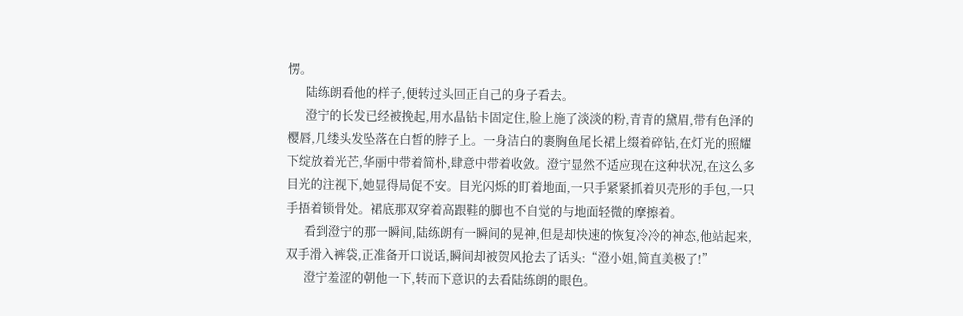愣。
      陆练朗看他的样子,便转过头回正自己的身子看去。
      澄宁的长发已经被挽起,用水晶钻卡固定住,脸上施了淡淡的粉,青青的黛眉,带有色泽的樱唇,几缕头发坠落在白皙的脖子上。一身洁白的裹胸鱼尾长裙上缀着碎钻,在灯光的照耀下绽放着光芒,华丽中带着简朴,肆意中带着收敛。澄宁显然不适应现在这种状况,在这么多目光的注视下,她显得局促不安。目光闪烁的盯着地面,一只手紧紧抓着贝壳形的手包,一只手捂着锁骨处。裙底那双穿着高跟鞋的脚也不自觉的与地面轻微的摩擦着。
      看到澄宁的那一瞬间,陆练朗有一瞬间的晃神,但是却快速的恢复冷冷的神态,他站起来,双手滑入裤袋,正准备开口说话,瞬间却被贺风抢去了话头:“澄小姐,简直美极了!”
      澄宁羞涩的朝他一下,转而下意识的去看陆练朗的眼色。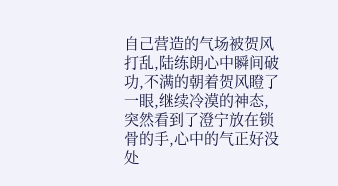自己营造的气场被贺风打乱,陆练朗心中瞬间破功,不满的朝着贺风瞪了一眼,继续冷漠的神态,突然看到了澄宁放在锁骨的手,心中的气正好没处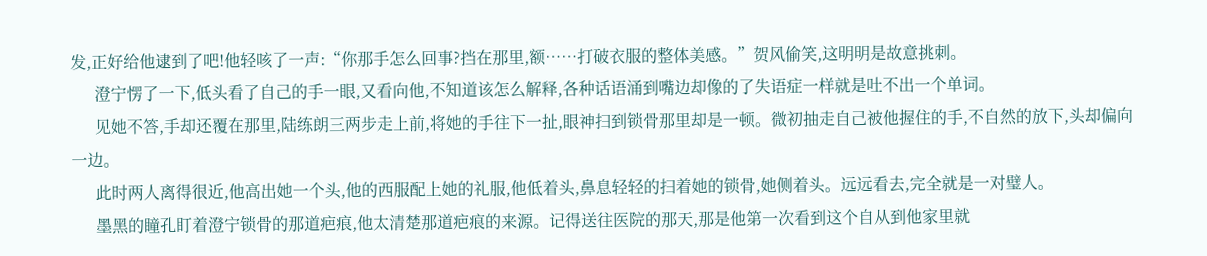发,正好给他逮到了吧!他轻咳了一声:“你那手怎么回事?挡在那里,额……打破衣服的整体美感。”贺风偷笑,这明明是故意挑刺。
      澄宁愣了一下,低头看了自己的手一眼,又看向他,不知道该怎么解释,各种话语涌到嘴边却像的了失语症一样就是吐不出一个单词。
      见她不答,手却还覆在那里,陆练朗三两步走上前,将她的手往下一扯,眼神扫到锁骨那里却是一顿。微初抽走自己被他握住的手,不自然的放下,头却偏向一边。
      此时两人离得很近,他高出她一个头,他的西服配上她的礼服,他低着头,鼻息轻轻的扫着她的锁骨,她侧着头。远远看去,完全就是一对璧人。
      墨黑的瞳孔盯着澄宁锁骨的那道疤痕,他太清楚那道疤痕的来源。记得送往医院的那天,那是他第一次看到这个自从到他家里就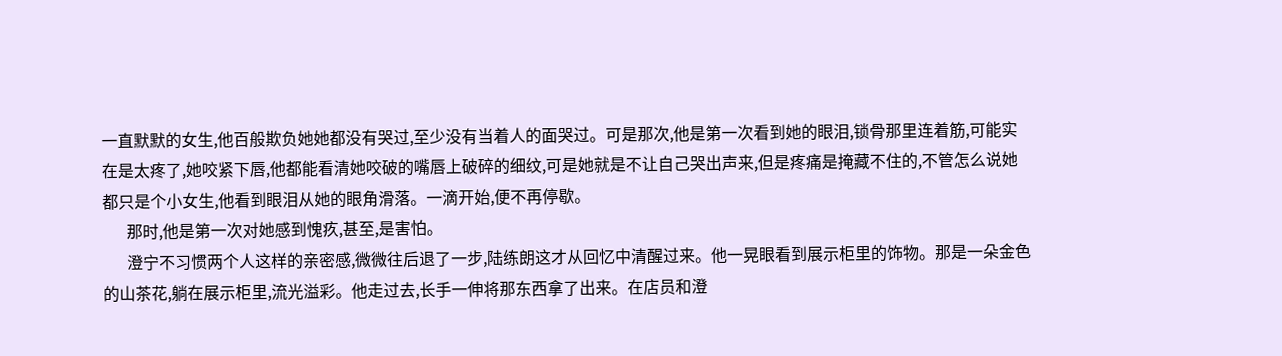一直默默的女生,他百般欺负她她都没有哭过,至少没有当着人的面哭过。可是那次,他是第一次看到她的眼泪,锁骨那里连着筋,可能实在是太疼了,她咬紧下唇,他都能看清她咬破的嘴唇上破碎的细纹,可是她就是不让自己哭出声来,但是疼痛是掩藏不住的,不管怎么说她都只是个小女生,他看到眼泪从她的眼角滑落。一滴开始,便不再停歇。
      那时,他是第一次对她感到愧疚,甚至,是害怕。
      澄宁不习惯两个人这样的亲密感,微微往后退了一步,陆练朗这才从回忆中清醒过来。他一晃眼看到展示柜里的饰物。那是一朵金色的山茶花,躺在展示柜里,流光溢彩。他走过去,长手一伸将那东西拿了出来。在店员和澄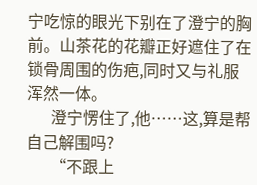宁吃惊的眼光下别在了澄宁的胸前。山茶花的花瓣正好遮住了在锁骨周围的伤疤,同时又与礼服浑然一体。
      澄宁愣住了,他……这,算是帮自己解围吗?
      “不跟上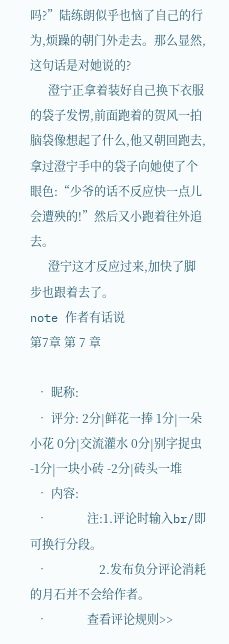吗?”陆练朗似乎也恼了自己的行为,烦躁的朝门外走去。那么显然,这句话是对她说的?
      澄宁正拿着装好自己换下衣服的袋子发愣,前面跑着的贺风一拍脑袋像想起了什么,他又朝回跑去,拿过澄宁手中的袋子向她使了个眼色:“少爷的话不反应快一点儿会遭殃的!”然后又小跑着往外追去。
      澄宁这才反应过来,加快了脚步也跟着去了。
note 作者有话说
第7章 第 7 章

  • 昵称:
  • 评分: 2分|鲜花一捧 1分|一朵小花 0分|交流灌水 0分|别字捉虫 -1分|一块小砖 -2分|砖头一堆
  • 内容:
  •             注:1.评论时输入br/即可换行分段。
  •                 2.发布负分评论消耗的月石并不会给作者。
  •             查看评论规则>>